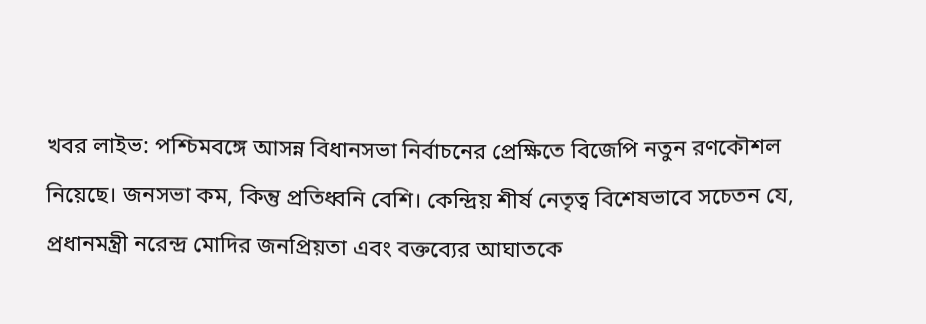খবর লাইভ: পশ্চিমবঙ্গে আসন্ন বিধানসভা নির্বাচনের প্রেক্ষিতে বিজেপি নতুন রণকৌশল নিয়েছে। জনসভা কম, কিন্তু প্রতিধ্বনি বেশি। কেন্দ্রিয় শীর্ষ নেতৃত্ব বিশেষভাবে সচেতন যে, প্রধানমন্ত্রী নরেন্দ্র মোদির জনপ্রিয়তা এবং বক্তব্যের আঘাতকে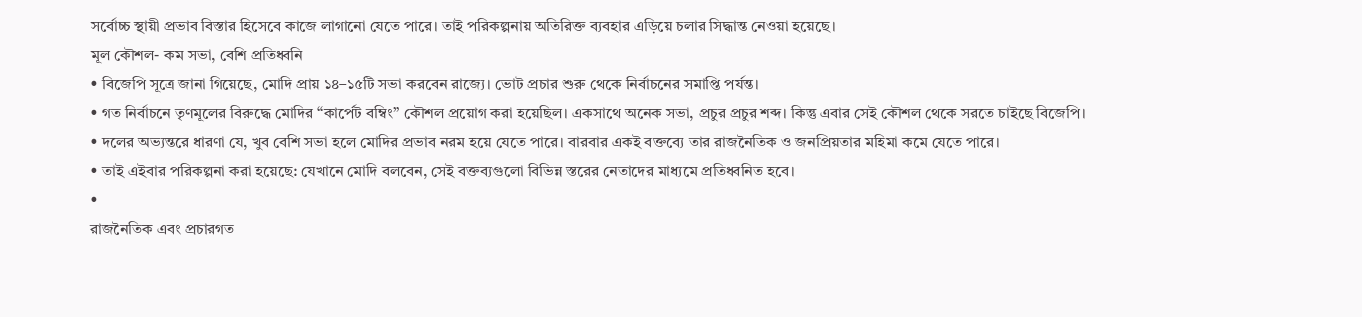সর্বোচ্চ স্থায়ী প্রভাব বিস্তার হিসেবে কাজে লাগানো যেতে পারে। তাই পরিকল্পনায় অতিরিক্ত ব্যবহার এড়িয়ে চলার সিদ্ধান্ত নেওয়া হয়েছে।
মূল কৌশল- কম সভা, বেশি প্রতিধ্বনি
• বিজেপি সূত্রে জানা গিয়েছে, মোদি প্রায় ১৪–১৫টি সভা করবেন রাজ্যে। ভোট প্রচার শুরু থেকে নির্বাচনের সমাপ্তি পর্যন্ত।
• গত নির্বাচনে তৃণমূলের বিরুদ্ধে মোদির “কার্পেট বম্বিং” কৌশল প্রয়োগ করা হয়েছিল। একসাথে অনেক সভা, প্রচুর প্রচুর শব্দ। কিন্তু এবার সেই কৌশল থেকে সরতে চাইছে বিজেপি।
• দলের অভ্যন্তরে ধারণা যে, খুব বেশি সভা হলে মোদির প্রভাব নরম হয়ে যেতে পারে। বারবার একই বক্তব্যে তার রাজনৈতিক ও জনপ্রিয়তার মহিমা কমে যেতে পারে।
• তাই এইবার পরিকল্পনা করা হয়েছে: যেখানে মোদি বলবেন, সেই বক্তব্যগুলো বিভিন্ন স্তরের নেতাদের মাধ্যমে প্রতিধ্বনিত হবে।
•
রাজনৈতিক এবং প্রচারগত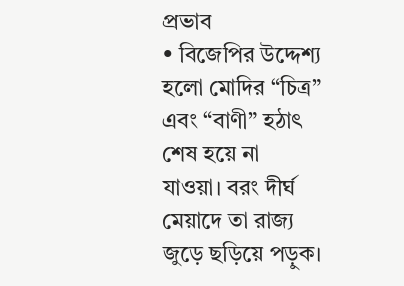প্রভাব
• বিজেপির উদ্দেশ্য হলো মোদির “চিত্র” এবং “বাণী” হঠাৎ শেষ হয়ে না যাওয়া। বরং দীর্ঘ মেয়াদে তা রাজ্য জুড়ে ছড়িয়ে পড়ুক।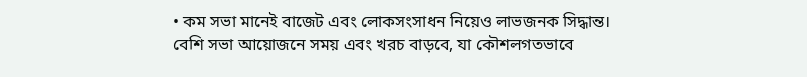• কম সভা মানেই বাজেট এবং লোকসংসাধন নিয়েও লাভজনক সিদ্ধান্ত। বেশি সভা আয়োজনে সময় এবং খরচ বাড়বে, যা কৌশলগতভাবে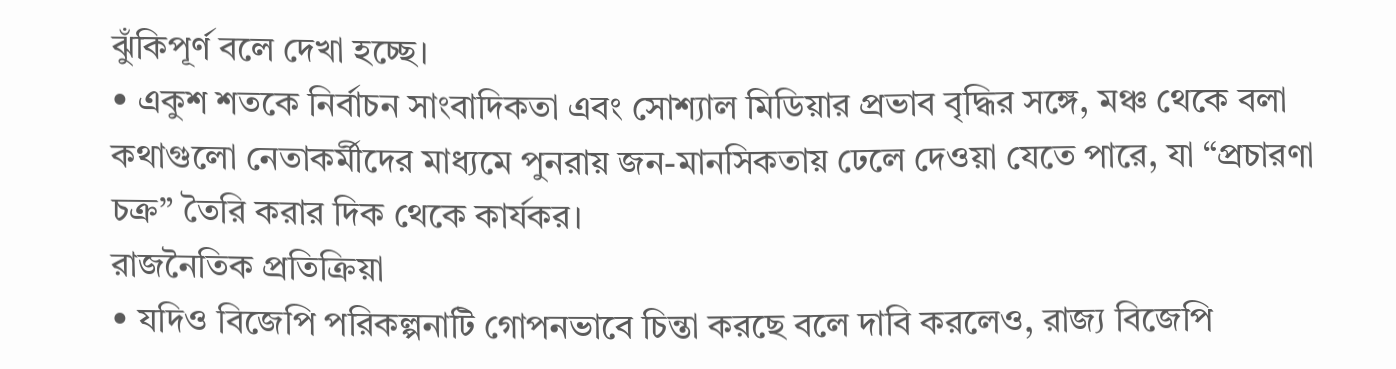ঝুঁকিপূর্ণ বলে দেখা হচ্ছে।
• একুশ শতকে নির্বাচন সাংবাদিকতা এবং সোশ্যাল মিডিয়ার প্রভাব বৃদ্ধির সঙ্গে, মঞ্চ থেকে বলা কথাগুলো নেতাকর্মীদের মাধ্যমে পুনরায় জন-মানসিকতায় ঢেলে দেওয়া যেতে পারে, যা “প্রচারণা চক্র” তৈরি করার দিক থেকে কার্যকর।
রাজনৈতিক প্রতিক্রিয়া
• যদিও বিজেপি পরিকল্পনাটি গোপনভাবে চিন্তা করছে বলে দাবি করলেও, রাজ্য বিজেপি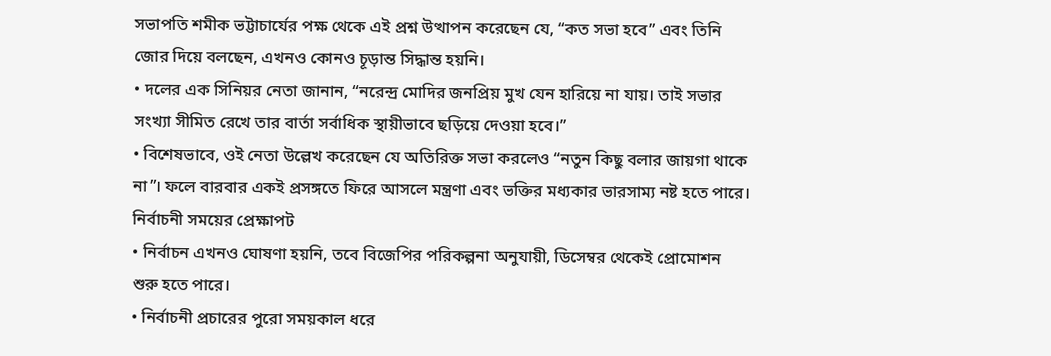সভাপতি শমীক ভট্টাচার্যের পক্ষ থেকে এই প্রশ্ন উত্থাপন করেছেন যে, “কত সভা হবে” এবং তিনি জোর দিয়ে বলছেন, এখনও কোনও চূড়ান্ত সিদ্ধান্ত হয়নি।
• দলের এক সিনিয়র নেতা জানান, “নরেন্দ্র মোদির জনপ্রিয় মুখ যেন হারিয়ে না যায়। তাই সভার সংখ্যা সীমিত রেখে তার বার্তা সর্বাধিক স্থায়ীভাবে ছড়িয়ে দেওয়া হবে।”
• বিশেষভাবে, ওই নেতা উল্লেখ করেছেন যে অতিরিক্ত সভা করলেও “নতুন কিছু বলার জায়গা থাকে না”। ফলে বারবার একই প্রসঙ্গতে ফিরে আসলে মন্ত্রণা এবং ভক্তির মধ্যকার ভারসাম্য নষ্ট হতে পারে।
নির্বাচনী সময়ের প্রেক্ষাপট
• নির্বাচন এখনও ঘোষণা হয়নি, তবে বিজেপির পরিকল্পনা অনুযায়ী, ডিসেম্বর থেকেই প্রোমোশন শুরু হতে পারে।
• নির্বাচনী প্রচারের পুরো সময়কাল ধরে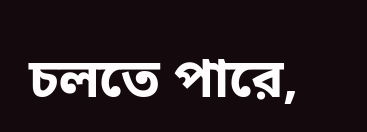চলতে পারে,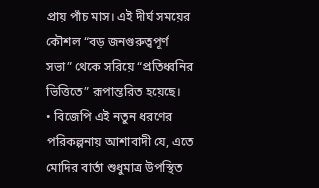প্রায় পাঁচ মাস। এই দীর্ঘ সময়ের কৌশল “বড় জনগুরুত্বপূর্ণ সভা” থেকে সরিয়ে “প্রতিধ্বনির ভিত্তিতে” রূপান্তরিত হয়েছে।
• বিজেপি এই নতুন ধরণের পরিকল্পনায় আশাবাদী যে, এতে মোদির বার্তা শুধুমাত্র উপস্থিত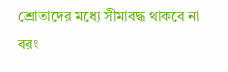শ্রোতাদের মধ্যে সীমাবদ্ধ থাকবে না বরং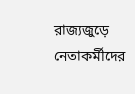রাজ্যজুড়ে নেতাকর্মীদের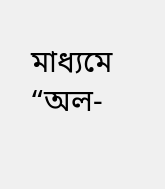মাধ্যমে “অল-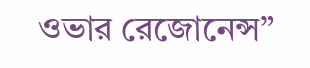ওভার রেজোনেন্স”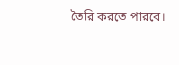তৈরি করতে পারবে।